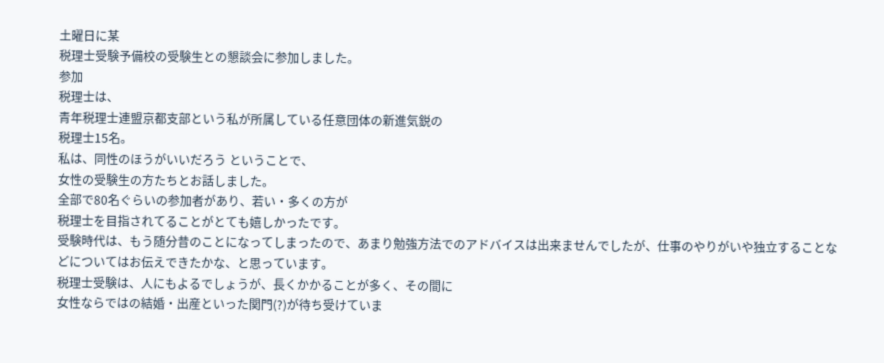土曜日に某
税理士受験予備校の受験生との懇談会に参加しました。
参加
税理士は、
青年税理士連盟京都支部という私が所属している任意団体の新進気鋭の
税理士15名。
私は、同性のほうがいいだろう ということで、
女性の受験生の方たちとお話しました。
全部で80名ぐらいの参加者があり、若い・多くの方が
税理士を目指されてることがとても嬉しかったです。
受験時代は、もう随分昔のことになってしまったので、あまり勉強方法でのアドバイスは出来ませんでしたが、仕事のやりがいや独立することなどについてはお伝えできたかな、と思っています。
税理士受験は、人にもよるでしょうが、長くかかることが多く、その間に
女性ならではの結婚・出産といった関門(?)が待ち受けていま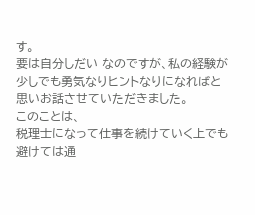す。
要は自分しだい なのですが、私の経験が少しでも勇気なりヒントなりになればと思いお話させていただきました。
このことは、
税理士になって仕事を続けていく上でも避けては通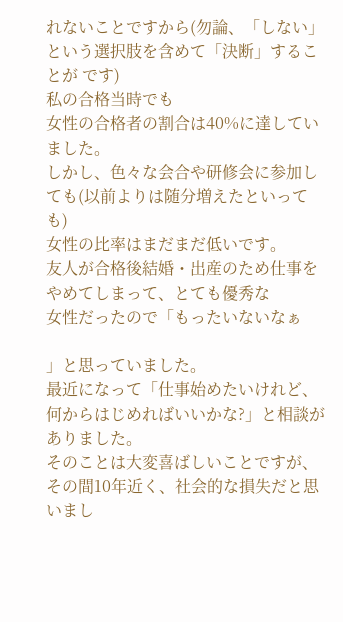れないことですから(勿論、「しない」という選択肢を含めて「決断」することが です)
私の合格当時でも
女性の合格者の割合は40%に達していました。
しかし、色々な会合や研修会に参加しても(以前よりは随分増えたといっても)
女性の比率はまだまだ低いです。
友人が合格後結婚・出産のため仕事をやめてしまって、とても優秀な
女性だったので「もったいないなぁ

」と思っていました。
最近になって「仕事始めたいけれど、何からはじめればいいかな?」と相談がありました。
そのことは大変喜ばしいことですが、その間10年近く、社会的な損失だと思いまし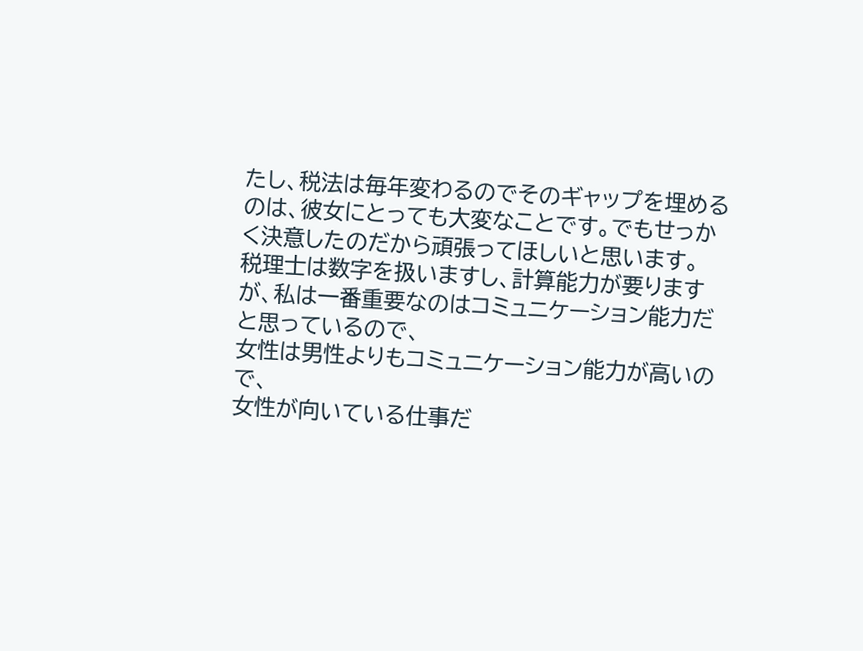たし、税法は毎年変わるのでそのギャップを埋めるのは、彼女にとっても大変なことです。でもせっかく決意したのだから頑張ってほしいと思います。
税理士は数字を扱いますし、計算能力が要りますが、私は一番重要なのはコミュニケーション能力だと思っているので、
女性は男性よりもコミュニケーション能力が高いので、
女性が向いている仕事だ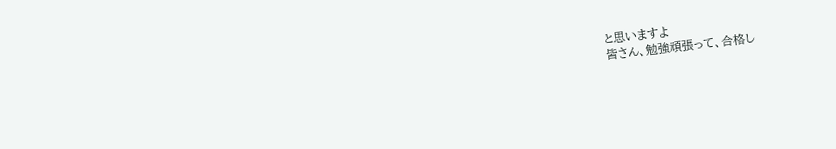と思いますよ
皆さん、勉強頑張って、合格し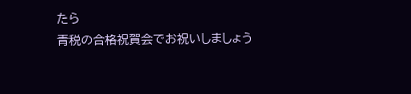たら
青税の合格祝賀会でお祝いしましょう